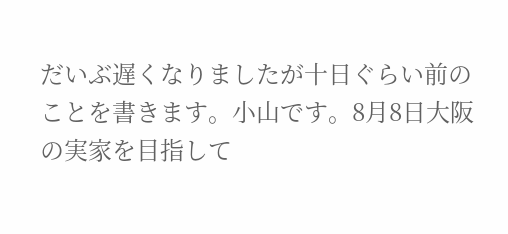だいぶ遅くなりましたが十日ぐらい前のことを書きます。小山です。8月8日大阪の実家を目指して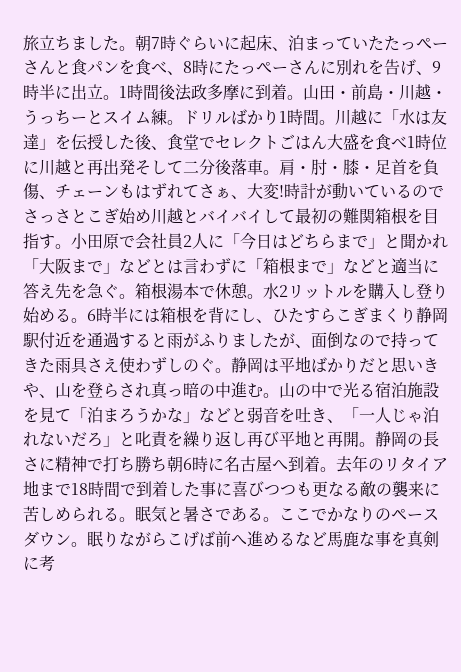旅立ちました。朝7時ぐらいに起床、泊まっていたたっぺーさんと食パンを食べ、8時にたっぺーさんに別れを告げ、9時半に出立。1時間後法政多摩に到着。山田・前島・川越・うっちーとスイム練。ドリルばかり1時間。川越に「水は友達」を伝授した後、食堂でセレクトごはん大盛を食べ1時位に川越と再出発そして二分後落車。肩・肘・膝・足首を負傷、チェーンもはずれてさぁ、大変!時計が動いているのでさっさとこぎ始め川越とバイバイして最初の難関箱根を目指す。小田原で会社員2人に「今日はどちらまで」と聞かれ「大阪まで」などとは言わずに「箱根まで」などと適当に答え先を急ぐ。箱根湯本で休憩。水2リットルを購入し登り始める。6時半には箱根を背にし、ひたすらこぎまくり静岡駅付近を通過すると雨がふりましたが、面倒なので持ってきた雨具さえ使わずしのぐ。静岡は平地ばかりだと思いきや、山を登らされ真っ暗の中進む。山の中で光る宿泊施設を見て「泊まろうかな」などと弱音を吐き、「一人じゃ泊れないだろ」と叱責を繰り返し再び平地と再開。静岡の長さに精神で打ち勝ち朝6時に名古屋へ到着。去年のリタイア地まで18時間で到着した事に喜びつつも更なる敵の襲来に苦しめられる。眠気と暑さである。ここでかなりのペースダウン。眠りながらこげば前へ進めるなど馬鹿な事を真剣に考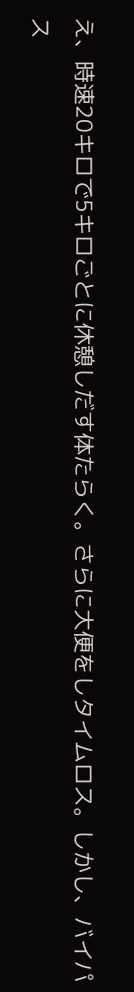え、時速20キロで5キロごとに休憩しだす体たらく。さらに大便をしタイムロス。しかし、バイパス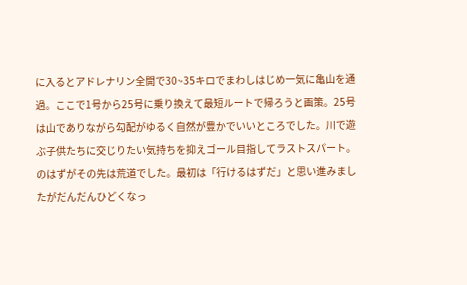に入るとアドレナリン全開で30~35キロでまわしはじめ一気に亀山を通過。ここで1号から25号に乗り換えて最短ルートで帰ろうと画策。25号は山でありながら勾配がゆるく自然が豊かでいいところでした。川で遊ぶ子供たちに交じりたい気持ちを抑えゴール目指してラストスパート。のはずがその先は荒道でした。最初は「行けるはずだ」と思い進みましたがだんだんひどくなっ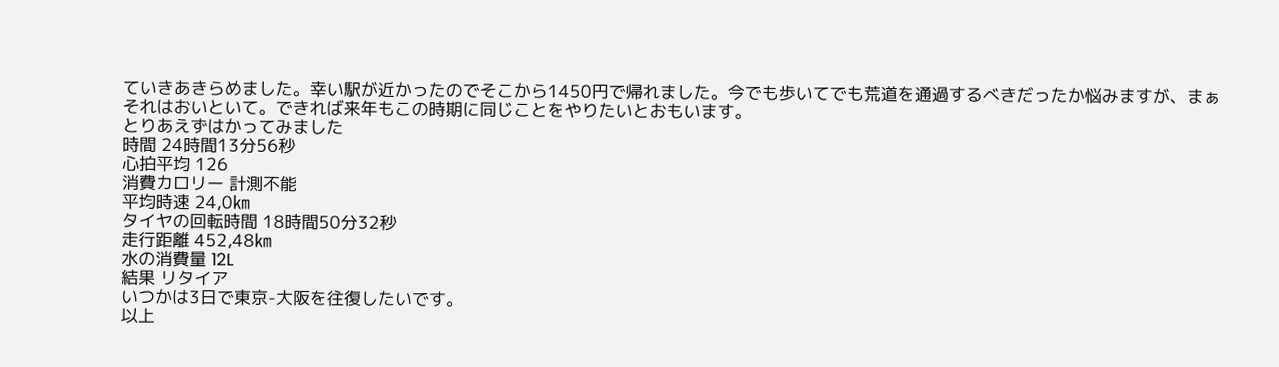ていきあきらめました。幸い駅が近かったのでそこから1450円で帰れました。今でも歩いてでも荒道を通過するべきだったか悩みますが、まぁそれはおいといて。できれば来年もこの時期に同じことをやりたいとおもいます。
とりあえずはかってみました
時間 24時間13分56秒
心拍平均 126
消費カロリー 計測不能
平均時速 24,0㎞
タイヤの回転時間 18時間50分32秒
走行距離 452,48㎞
水の消費量 12L
結果 リタイア
いつかは3日で東京-大阪を往復したいです。
以上